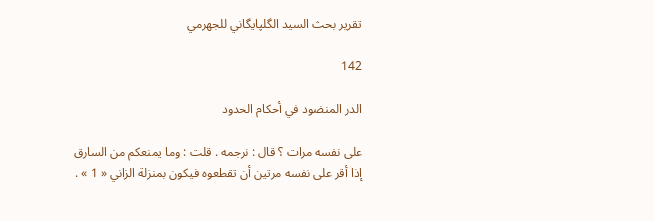تقرير بحث السيد الگلپايگاني للجهرمي

142

الدر المنضود في أحكام الحدود

على نفسه مرات ؟ قال : نرجمه . قلت : وما يمنعكم من السارق إذا أقر على نفسه مرتين أن تقطعوه فيكون بمنزلة الزاني « 1 » .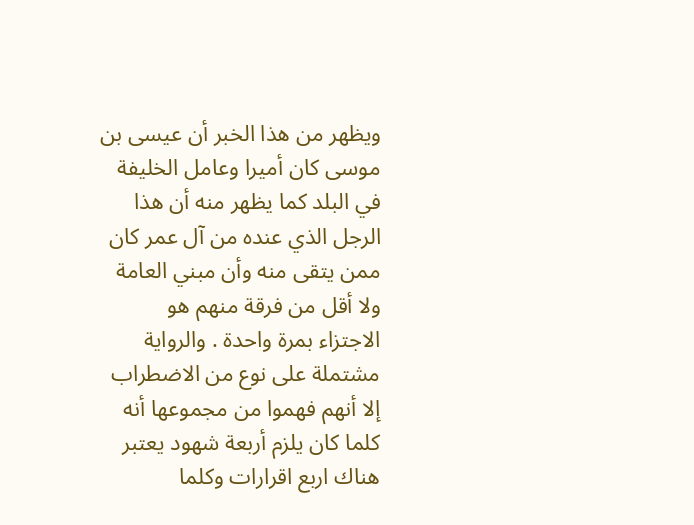ويظهر من هذا الخبر أن عيسى بن موسى كان أميرا وعامل الخليفة في البلد كما يظهر منه أن هذا الرجل الذي عنده من آل عمر كان ممن يتقى منه وأن مبني العامة ولا أقل من فرقة منهم هو الاجتزاء بمرة واحدة . والرواية مشتملة على نوع من الاضطراب إلا أنهم فهموا من مجموعها أنه كلما كان يلزم أربعة شهود يعتبر هناك اربع اقرارات وكلما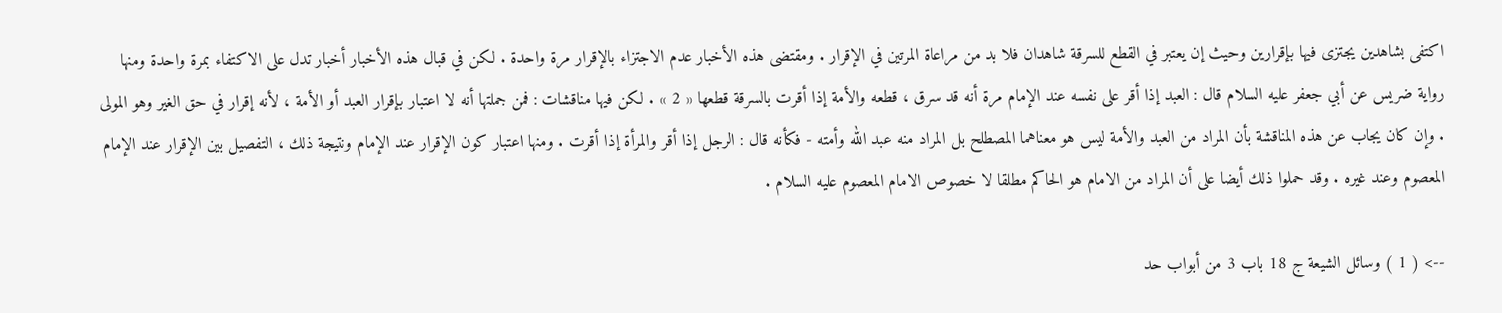اكتفى بشاهدين يجتزى فيها بإقرارين وحيث إن يعتبر في القطع للسرقة شاهدان فلا بد من مراعاة المرتين في الإقرار . ومقتضى هذه الأخبار عدم الاجتزاء بالإقرار مرة واحدة . لكن في قبال هذه الأخبار أخبار تدل على الاكتفاء بمرة واحدة ومنها رواية ضريس عن أبي جعفر عليه السلام قال : العبد إذا أقر على نفسه عند الإمام مرة أنه قد سرق ، قطعه والأمة إذا أقرت بالسرقة قطعها « 2 » . لكن فيها مناقشات : فمن جملتها أنه لا اعتبار بإقرار العبد أو الأمة ، لأنه إقرار في حق الغير وهو المولى . وإن كان يجاب عن هذه المناقشة بأن المراد من العبد والأمة ليس هو معناهما المصطلح بل المراد منه عبد الله وأمته - فكأنه قال : الرجل إذا أقر والمرأة إذا أقرت . ومنها اعتبار كون الإقرار عند الإمام ونتيجة ذلك ، التفصيل بين الإقرار عند الإمام المعصوم وعند غيره . وقد حملوا ذلك أيضا على أن المراد من الامام هو الحاكم مطلقا لا خصوص الامام المعصوم عليه السلام .

--> ( 1 ) وسائل الشيعة ج 18 باب 3 من أبواب حد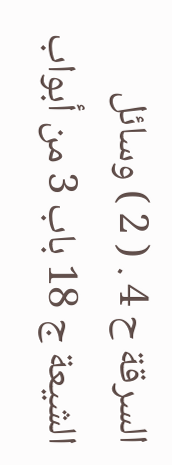السرقة ح 4 . ( 2 ) وسائل الشيعة ج 18 باب 3 من أبواب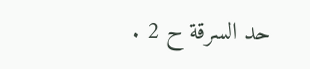حد السرقة ح 2 .